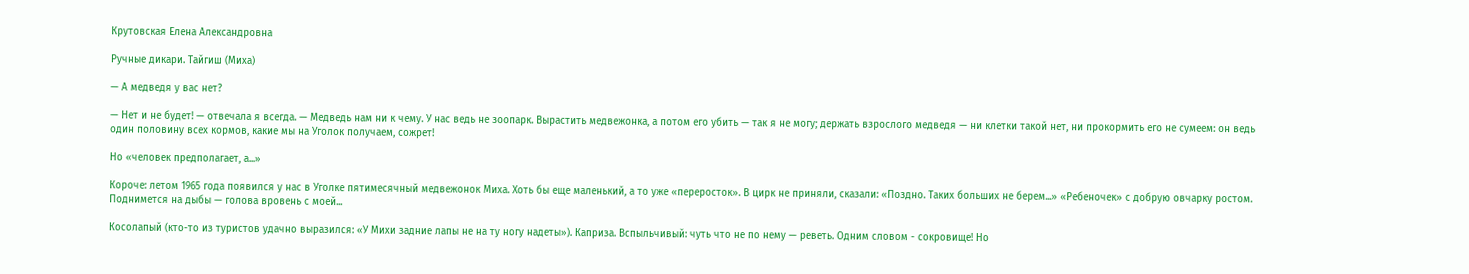Крутовская Елена Александровна

Ручные дикари. Тайгиш (Миха)

— А медведя у вас нет?

— Нет и не будет! — отвечала я всегда. — Медведь нам ни к чему. У нас ведь не зоопарк. Вырастить медвежонка, а потом его убить — так я не могу; держать взрослого медведя — ни клетки такой нет, ни прокормить его не сумеем: он ведь один половину всех кормов, какие мы на Уголок получаем, сожрет!

Но «человек предполагает, а...»

Короче: летом 1965 года появился у нас в Уголке пятимесячный медвежонок Миха. Хоть бы еще маленький, а то уже «переросток». В цирк не приняли, сказали: «Поздно. Таких больших не берем...» «Ребеночек» с добрую овчарку ростом. Поднимется на дыбы — голова вровень с моей...

Косолапый (кто-то из туристов удачно выразился: «У Михи задние лапы не на ту ногу надеты»). Каприза. Вспыльчивый: чуть что не по нему — реветь. Одним словом - сокровище! Но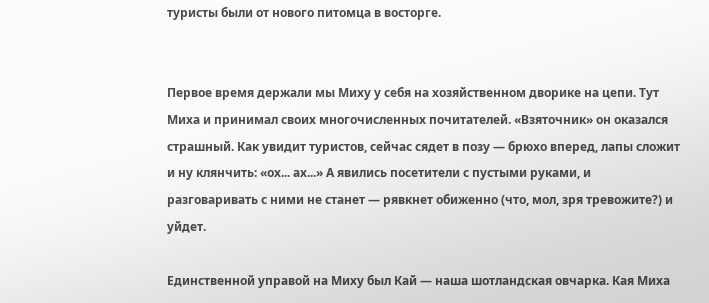туристы были от нового питомца в восторге.


Первое время держали мы Миху у себя на хозяйственном дворике на цепи. Тут Миха и принимал своих многочисленных почитателей. «Взяточник» он оказался страшный. Как увидит туристов, сейчас сядет в позу — брюхо вперед, лапы сложит и ну клянчить: «ох... ах...» А явились посетители с пустыми руками, и разговаривать с ними не станет — рявкнет обиженно (что, мол, зря тревожите?) и уйдет.

Единственной управой на Миху был Кай — наша шотландская овчарка. Кая Миха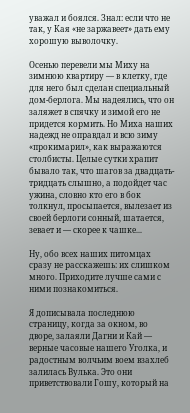уважал и боялся. Знал: если что не так, у Кая «не заржавеет» дать ему хорошую выволочку.

Осенью перевели мы Миху на зимнюю квартиру — в клетку, где для него был сделан специальный дом-берлога. Мы надеялись, что он заляжет в спячку и зимой его не придется кормить. Но Миха наших надежд не оправдал и всю зиму «прокимарил», как выражаются столбисты. Целые сутки храпит бывало так, что шагов за двадцать-тридцать слышно, а подойдет час ужина, словно кто его в бок толкнул, просыпается, вылезает из своей берлоги сонный, шатается, зевает и — скорее к чашке...

Ну, обо всех наших питомцах сразу не расскажешь: их слишком много. Приходите лучше сами с ними познакомиться.

Я дописывала последнюю страницу, когда за окном, во дворе, залаяли Дагни и Кай — верные часовые нашего Уголка, и радостным волчьим воем взахлеб залилась Вулька. Это они приветствовали Гошу, который на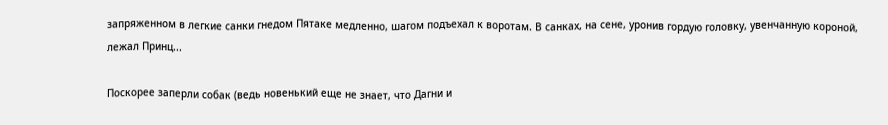запряженном в легкие санки гнедом Пятаке медленно, шагом подъехал к воротам. В санках, на сене, уронив гордую головку, увенчанную короной, лежал Принц...

Поскорее заперли собак (ведь новенький еще не знает, что Дагни и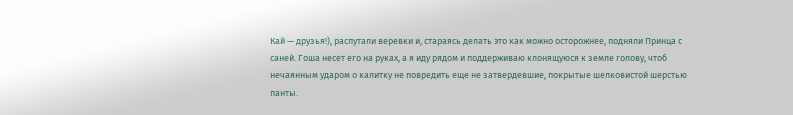Кай — друзья!), распутали веревки и, стараясь делать это как можно осторожнее, подняли Принца с саней. Гоша несет его на руках, а я иду рядом и поддерживаю клонящуюся к земле голову, чтоб нечаянным ударом о калитку не повредить еще не затвердевшие, покрытые шелковистой шерстью панты.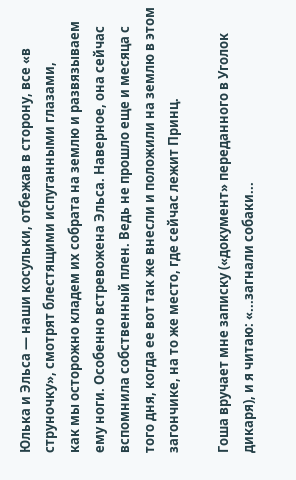Юлька и Эльса — наши косульки, отбежав в сторону, все «в струночку», смотрят блестящими испуганными глазами,
как мы осторожно кладем их собрата на землю и развязываем ему ноги. Особенно встревожена Эльса. Наверное, она сейчас вспомнила собственный плен. Ведь не прошло еще и месяца с того дня, когда ее вот так же внесли и положили на землю в этом загончике, на то же место, где сейчас лежит Принц.

Гоша вручает мне записку («документ» переданного в Уголок дикаря), и я читаю: «...загнали собаки...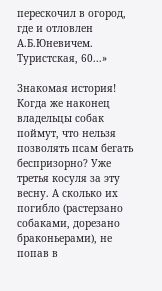перескочил в огород, где и отловлен А.Б.Юневичем. Туристская, 60...»

Знакомая история! Когда же наконец владельцы собак поймут, что нельзя позволять псам бегать беспризорно? Уже
третья косуля за эту весну. А сколько их погибло (растерзано собаками, дорезано браконьерами), не попав в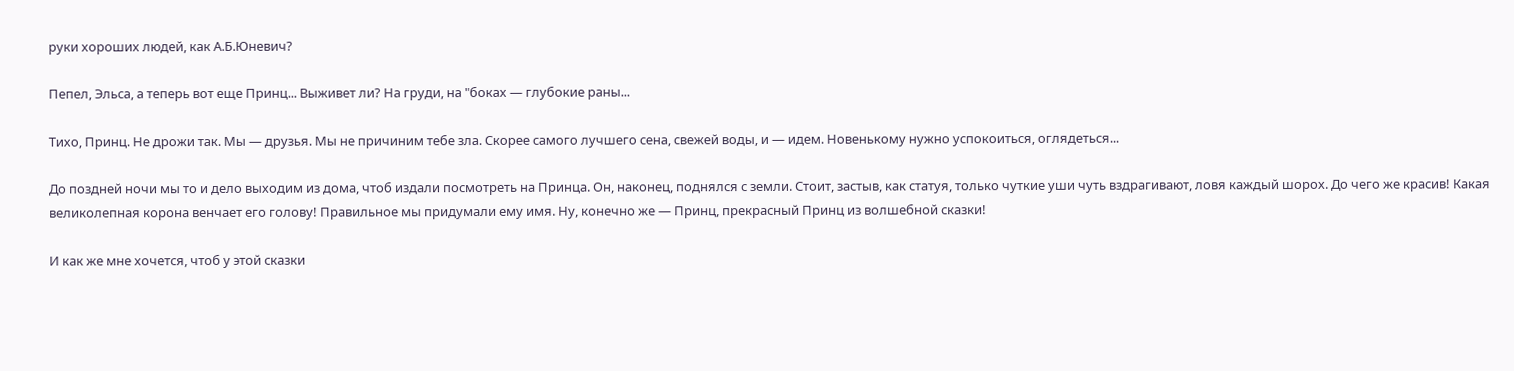руки хороших людей, как А.Б.Юневич?

Пепел, Эльса, а теперь вот еще Принц... Выживет ли? На груди, на "боках — глубокие раны...

Тихо, Принц. Не дрожи так. Мы — друзья. Мы не причиним тебе зла. Скорее самого лучшего сена, свежей воды, и — идем. Новенькому нужно успокоиться, оглядеться...

До поздней ночи мы то и дело выходим из дома, чтоб издали посмотреть на Принца. Он, наконец, поднялся с земли. Стоит, застыв, как статуя, только чуткие уши чуть вздрагивают, ловя каждый шорох. До чего же красив! Какая великолепная корона венчает его голову! Правильное мы придумали ему имя. Ну, конечно же — Принц, прекрасный Принц из волшебной сказки!

И как же мне хочется, чтоб у этой сказки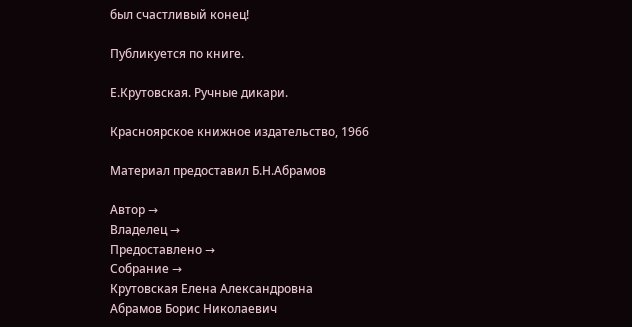был счастливый конец!

Публикуется по книге.

Е.Крутовская. Ручные дикари.

Красноярское книжное издательство, 1966

Материал предоставил Б.Н.Абрамов

Автор →
Владелец →
Предоставлено →
Собрание →
Крутовская Елена Александровна
Абрамов Борис Николаевич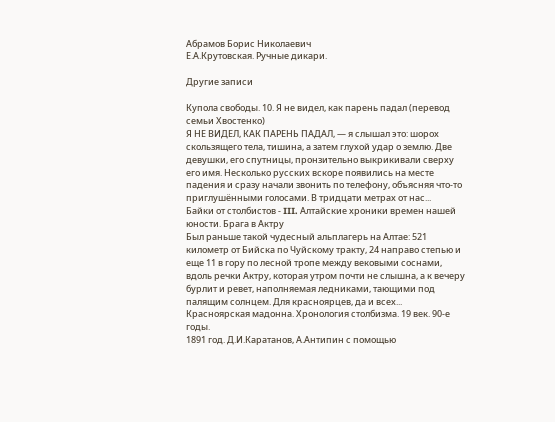Абрамов Борис Николаевич
Е.А.Крутовская. Ручные дикари.

Другие записи

Купола свободы. 10. Я не видел, как парень падал (перевод семьи Хвостенко)
Я НЕ ВИДЕЛ, КАК ПАРЕНЬ ПАДАЛ, — я слышал это: шорох скользящего тела, тишина, а затем глухой удар о землю. Две девушки, его спутницы, пронзительно выкрикивали сверху его имя. Несколько русских вскоре появились на месте падения и сразу начали звонить по телефону, объясняя что-то приглушёнными голосами. В тридцати метрах от нас...
Байки от столбистов - III. Алтайские хроники времен нашей юности. Брага в Актру
Был раньше такой чудесный альплагерь на Алтае: 521 километр от Бийска по Чуйскому тракту, 24 направо степью и еще 11 в гору по лесной тропе между вековыми соснами, вдоль речки Актру, которая утром почти не слышна, а к вечеру бурлит и ревет, наполняемая ледниками, тающими под палящим солнцем. Для красноярцев, да и всех...
Красноярская мадонна. Хронология столбизма. 19 век. 90-е годы.
1891 год. Д.И.Каратанов, А.Антипин с помощью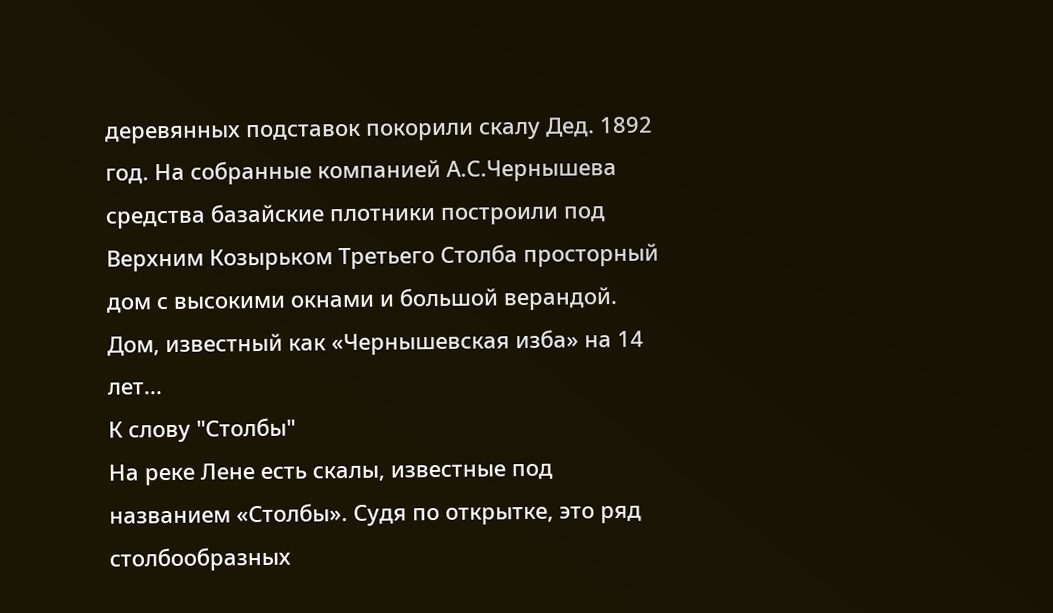деревянных подставок покорили скалу Дед. 1892 год. На собранные компанией А.С.Чернышева средства базайские плотники построили под Верхним Козырьком Третьего Столба просторный дом с высокими окнами и большой верандой. Дом, известный как «Чернышевская изба» на 14 лет...
К слову "Столбы"
На реке Лене есть скалы, известные под названием «Столбы». Судя по открытке, это ряд столбообразных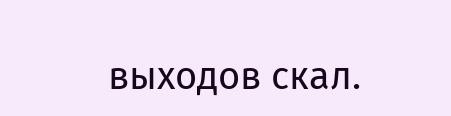выходов скал.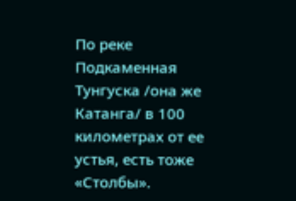По реке Подкаменная Тунгуска /она же Катанга/ в 100 километрах от ее устья, есть тоже «Столбы».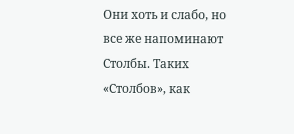Они хоть и слабо, но все же напоминают Столбы. Таких «Столбов», как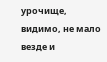урочище, видимо, не мало везде и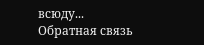всюду...
Обратная связь